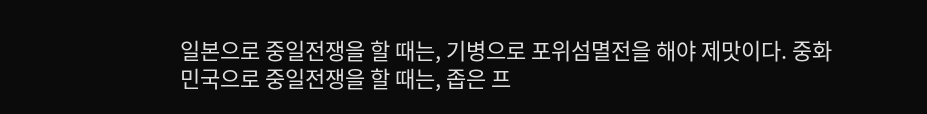일본으로 중일전쟁을 할 때는, 기병으로 포위섬멸전을 해야 제맛이다. 중화민국으로 중일전쟁을 할 때는, 좁은 프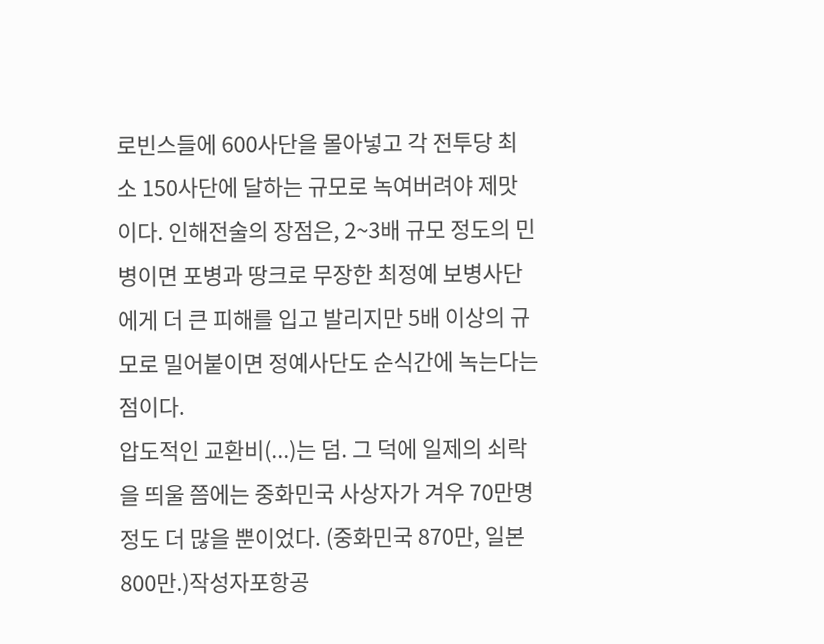로빈스들에 600사단을 몰아넣고 각 전투당 최소 150사단에 달하는 규모로 녹여버려야 제맛이다. 인해전술의 장점은, 2~3배 규모 정도의 민병이면 포병과 땅크로 무장한 최정예 보병사단에게 더 큰 피해를 입고 발리지만 5배 이상의 규모로 밀어붙이면 정예사단도 순식간에 녹는다는 점이다.
압도적인 교환비(...)는 덤. 그 덕에 일제의 쇠락을 띄울 쯤에는 중화민국 사상자가 겨우 70만명 정도 더 많을 뿐이었다. (중화민국 870만, 일본 800만.)작성자포항공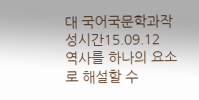대 국어국문학과작성시간15.09.12
역사를 하나의 요소로 해설할 수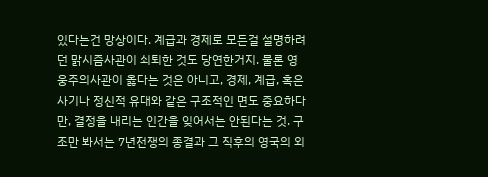있다는건 망상이다. 계급과 경제로 모든걸 설명하려던 맑시즘사관이 쇠퇴한 것도 당연한거지. 물론 영웅주의사관이 옳다는 것은 아니고, 경제, 계급, 혹은 사기나 정신적 유대와 같은 구조적인 면도 중요하다만, 결정을 내리는 인간을 잊어서는 안된다는 것. 구조만 봐서는 7년전쟁의 종결과 그 직후의 영국의 외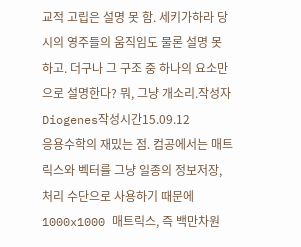교적 고립은 설명 못 함. 세키가하라 당시의 영주들의 움직임도 물론 설명 못 하고. 더구나 그 구조 중 하나의 요소만으로 설명한다? 뭐, 그냥 개소리.작성자Diogenes작성시간15.09.12
응용수학의 재밌는 점. 컴공에서는 매트릭스와 벡터를 그냥 일종의 정보저장, 처리 수단으로 사용하기 때문에 1000x1000 매트릭스, 즉 백만차원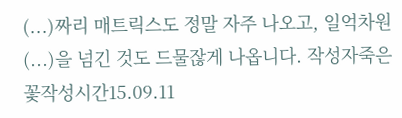(...)짜리 매트릭스도 정말 자주 나오고, 일억차원(...)을 넘긴 것도 드물잖게 나옵니다. 작성자죽은꽃작성시간15.09.11